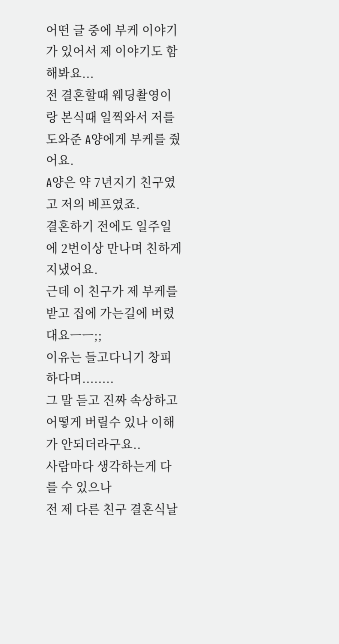어떤 글 중에 부케 이야기가 있어서 제 이야기도 함 해봐요...
전 결혼할때 웨딩촬영이랑 본식때 일찍와서 저를 도와준 A양에게 부케를 줬어요.
A양은 약 7년지기 친구였고 저의 베프였죠.
결혼하기 전에도 일주일에 2번이상 만나며 친하게 지냈어요.
근데 이 친구가 제 부케를 받고 집에 가는길에 버렸대요ㅡㅡ;;
이유는 들고다니기 창피하다며........
그 말 듣고 진짜 속상하고 어떻게 버릴수 있나 이해가 안되더라구요..
사람마다 생각하는게 다를 수 있으나
전 제 다른 친구 결혼식날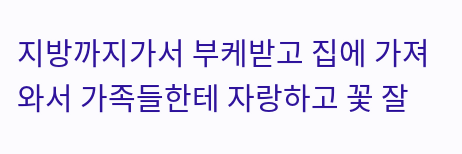지방까지가서 부케받고 집에 가져와서 가족들한테 자랑하고 꽃 잘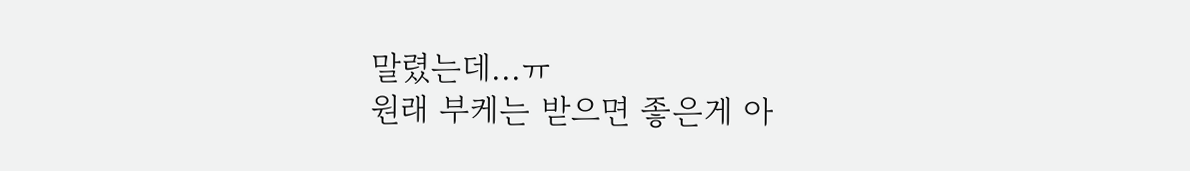말렸는데...ㅠ
원래 부케는 받으면 좋은게 아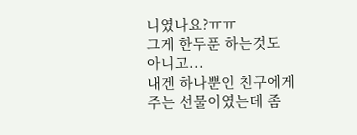니였나요?ㅠㅠ
그게 한두푼 하는것도 아니고...
내겐 하나뿐인 친구에게 주는 선물이였는데 좀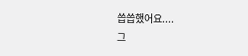씁씁했어요....
그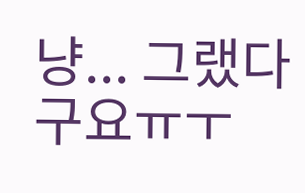냥... 그랬다구요ㅠㅜ